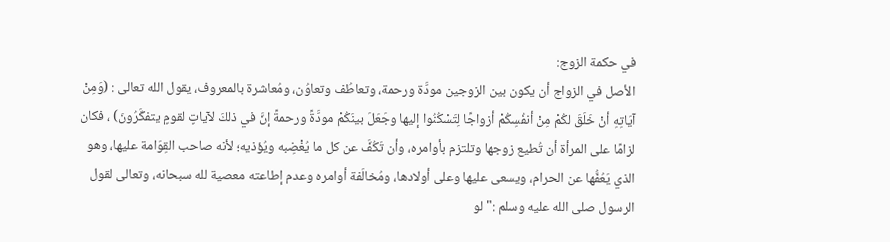في حكمة الزوج:
الأصل في الزواج أن يكون بين الزوجين مودَّة ورحمة، وتعاطُف وتعاوُن، ومُعاشرة بالمعروف، يقول الله تعالى : (وَمِنْ آيَاتِهِ أنْ خَلَقَ لكُمْ مِنْ أنفُسِكُمْ أزواجًا لِتَسْكُنُوا إليها وجَعَلَ بينَكُمْ مودَّةً ورحمةً إنَّ في ذلكَ لآياتٍ لقومٍ يتفكَّرُونَ) ، فكان لزامًا على المرأة أن تُطيع زوجها وتلتزم بأوامره، وأن تَكُفَّ عن كل ما يُغْضِبه ويُؤذيه؛ لأنه صاحب القِوَامة عليها، وهو الذي يَعُفُّها عن الحرام، ويسعى عليها وعلى أولادها، ومُخالَفة أوامره وعدم إطاعته معصية لله سبحانه، وتعالى لقول الرسول صلى الله عليه وسلم :"لو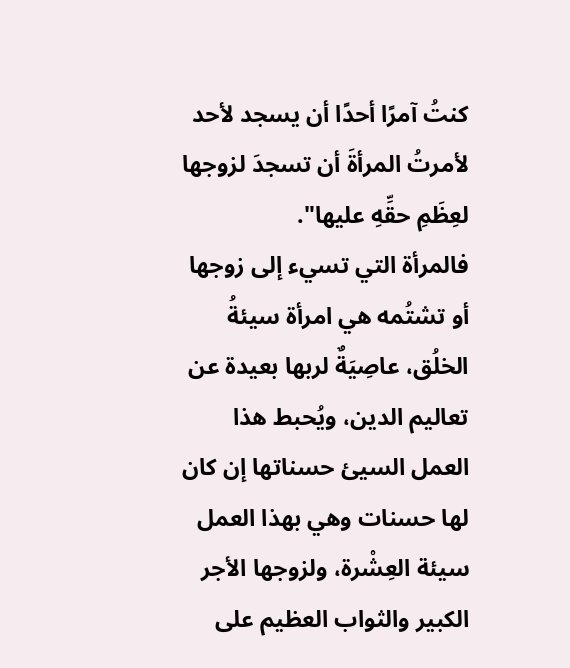كنتُ آمرًا أحدًا أن يسجد لأحد لأمرتُ المرأةَ أن تسجدَ لزوجها لعِظَمِ حقِّهِ عليها".
فالمرأة التي تسيء إلى زوجها أو تشتُمه هي امرأة سيئةُ الخلُق، عاصِيَةٌ لربها بعيدة عن تعاليم الدين، ويُحبط هذا العمل السيئ حسناتها إن كان لها حسنات وهي بهذا العمل سيئة العِشْرة، ولزوجها الأجر الكبير والثواب العظيم على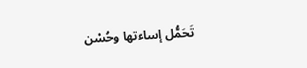تَحَمُّل إساءتها وحُسْن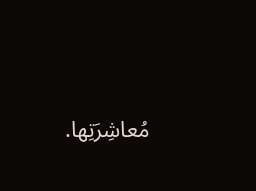مُعاشِرَتِها.